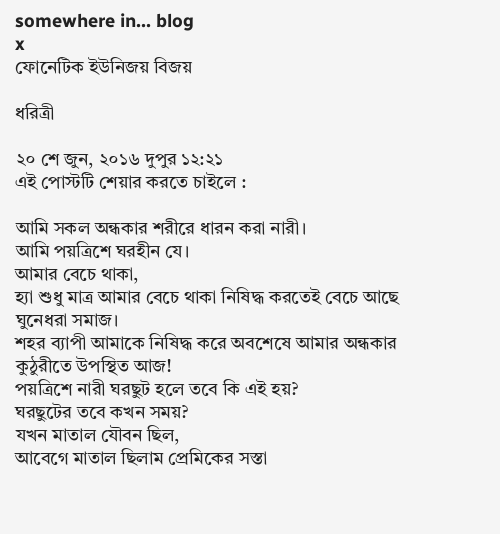somewhere in... blog
x
ফোনেটিক ইউনিজয় বিজয়

ধরিত্রী

২০ শে জুন, ২০১৬ দুপুর ১২:২১
এই পোস্টটি শেয়ার করতে চাইলে :

আমি সকল অন্ধকার শরীরে ধারন করা নারী।
আমি পয়ত্রিশে ঘরহীন যে।
আমার বেচে থাকা,
হ্যা শুধু মাত্র আমার বেচে থাকা নিষিদ্ধ করতেই বেচে আছে ঘুনেধরা সমাজ।
শহর ব্যাপী আমাকে নিষিদ্ধ করে অবশেষে আমার অন্ধকার কুঠুরীতে উপস্থিত আজ!
পয়ত্রিশে নারী ঘরছুট হলে তবে কি এই হয়?
ঘরছুটের তবে কখন সময়?
যখন মাতাল যৌবন ছিল,
আবেগে মাতাল ছিলাম প্রেমিকের সস্তা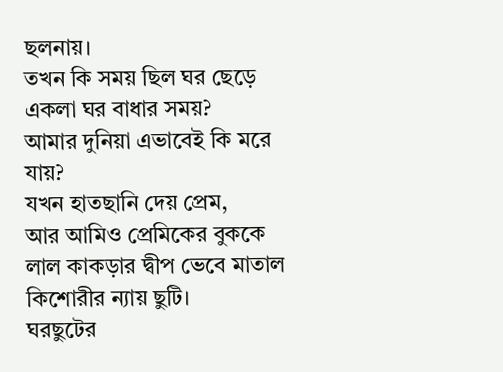ছলনায়।
তখন কি সময় ছিল ঘর ছেড়ে একলা ঘর বাধার সময়?
আমার দুনিয়া এভাবেই কি মরে যায়?
যখন হাতছানি দেয় প্রেম,
আর আমিও প্রেমিকের বুককে লাল কাকড়ার দ্বীপ ভেবে মাতাল কিশোরীর ন্যায় ছুটি।
ঘরছুটের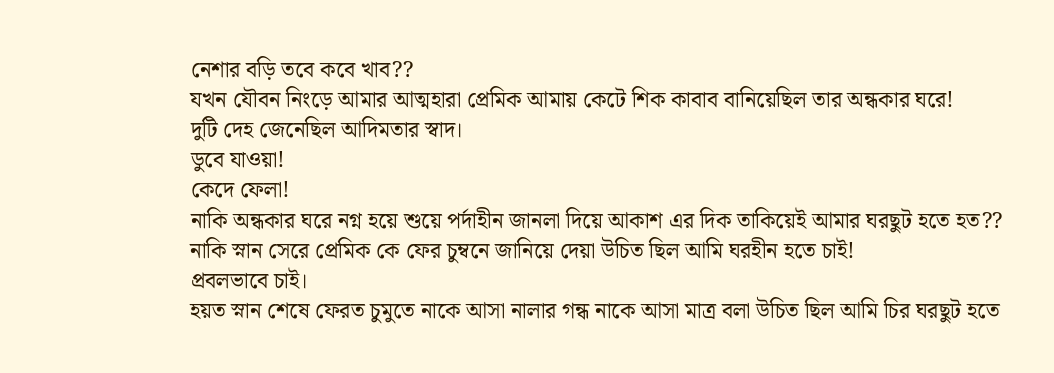নেশার বড়ি তবে কবে খাব??
যখন যৌবন নিংড়ে আমার আত্মহারা প্রেমিক আমায় কেটে শিক কাবাব বানিয়েছিল তার অন্ধকার ঘরে!
দুটি দেহ জেনেছিল আদিমতার স্বাদ।
ডুবে যাওয়া!
কেদে ফেলা!
নাকি অন্ধকার ঘরে নগ্ন হয়ে শুয়ে পর্দাহীন জানলা দিয়ে আকাশ এর দিক তাকিয়েই আমার ঘরছুট হতে হত??
নাকি স্নান সেরে প্রেমিক কে ফের চুম্বনে জানিয়ে দেয়া উচিত ছিল আমি ঘরহীন হতে চাই!
প্রবলভাবে চাই।
হয়ত স্নান শেষে ফেরত চুমুতে নাকে আসা নালার গন্ধ নাকে আসা মাত্র বলা উচিত ছিল আমি চির ঘরছুট হতে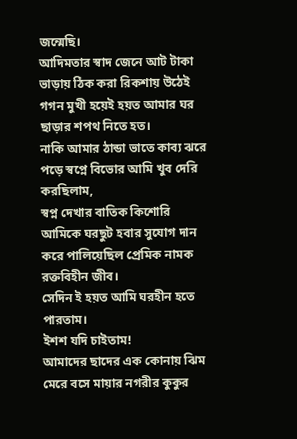জন্মেছি।
আদিমতার স্বাদ জেনে আট টাকা ভাড়ায় ঠিক করা রিকশায় উঠেই গগন মুখী হয়েই হয়ত আমার ঘর ছাড়ার শপথ নিতে হত।
নাকি আমার ঠান্ডা ভাতে কাব্য ঝরে পড়ে স্বপ্নে বিভোর আমি খুব দেরি করছিলাম,
স্বপ্ন দেখার বাতিক কিশোরি আমিকে ঘরছুট হবার সুযোগ দান করে পালিয়েছিল প্রেমিক নামক রক্তবিহীন জীব।
সেদিন ই হয়ত আমি ঘরহীন হতে পারতাম।
ইশশ যদি চাইতাম!
আমাদের ছাদের এক কোনায় ঝিম মেরে বসে মায়ার নগরীর কুকুর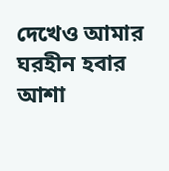দেখেও আমার ঘরহীন হবার আশা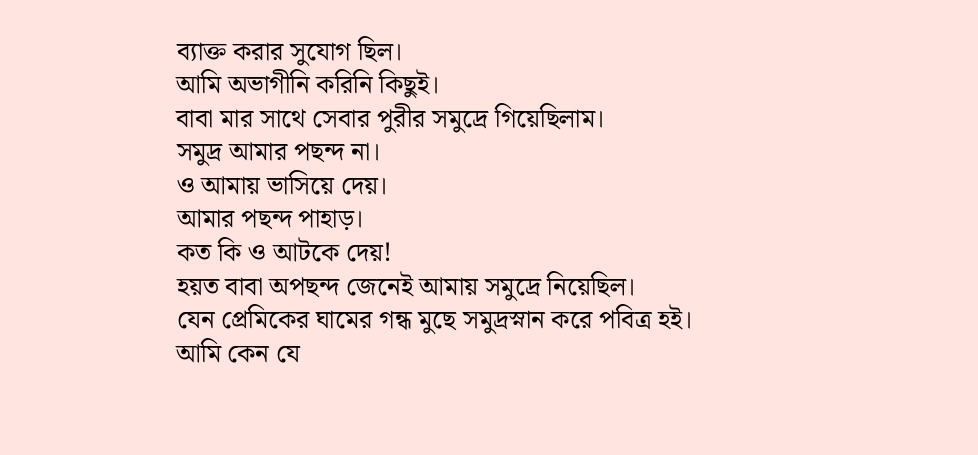ব্যাক্ত করার সুযোগ ছিল।
আমি অভাগীনি করিনি কিছুই।
বাবা মার সাথে সেবার পুরীর সমুদ্রে গিয়েছিলাম।
সমুদ্র আমার পছন্দ না।
ও আমায় ভাসিয়ে দেয়।
আমার পছন্দ পাহাড়।
কত কি ও আটকে দেয়!
হয়ত বাবা অপছন্দ জেনেই আমায় সমুদ্রে নিয়েছিল।
যেন প্রেমিকের ঘামের গন্ধ মুছে সমুদ্রস্নান করে পবিত্র হই।
আমি কেন যে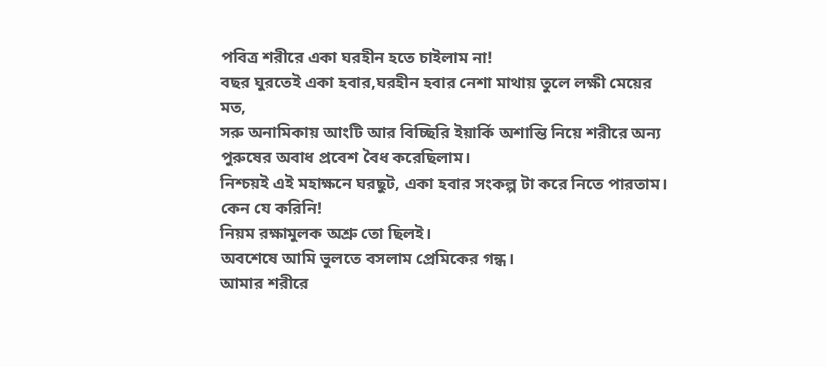পবিত্র শরীরে একা ঘরহীন হতে চাইলাম না!
বছর ঘুরতেই একা হবার,ঘরহীন হবার নেশা মাথায় তুলে লক্ষী মেয়ের মত,
সরু অনামিকায় আংটি আর বিচ্ছিরি ইয়ার্কি অশান্তি নিয়ে শরীরে অন্য পুরুষের অবাধ প্রবেশ বৈধ করেছিলাম।
নিশ্চয়ই এই মহাক্ষনে ঘরছুট, একা হবার সংকল্প টা করে নিতে পারতাম।
কেন যে করিনি!
নিয়ম রক্ষামুলক অশ্রু তো ছিলই।
অবশেষে আমি ভুলতে বসলাম প্রেমিকের গন্ধ।
আমার শরীরে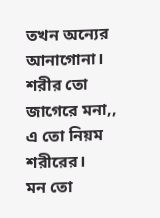তখন অন্যের আনাগোনা।
শরীর তো জাগেরে মনা,,
এ তো নিয়ম শরীরের।
মন তো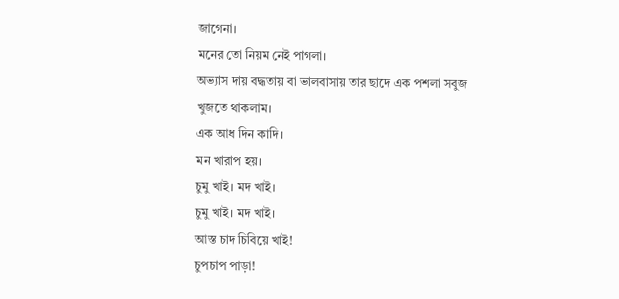জাগেনা।
মনের তো নিয়ম নেই পাগলা।
অভ্যাস দায় বদ্ধতায় বা ভালবাসায় তার ছাদে এক পশলা সবুজ খুজতে থাকলাম।
এক আধ দিন কাদি।
মন খারাপ হয়।
চুমু খাই। মদ খাই।
চুমু খাই। মদ খাই।
আস্ত চাদ চিবিয়ে খাই!
চুপচাপ পাড়া!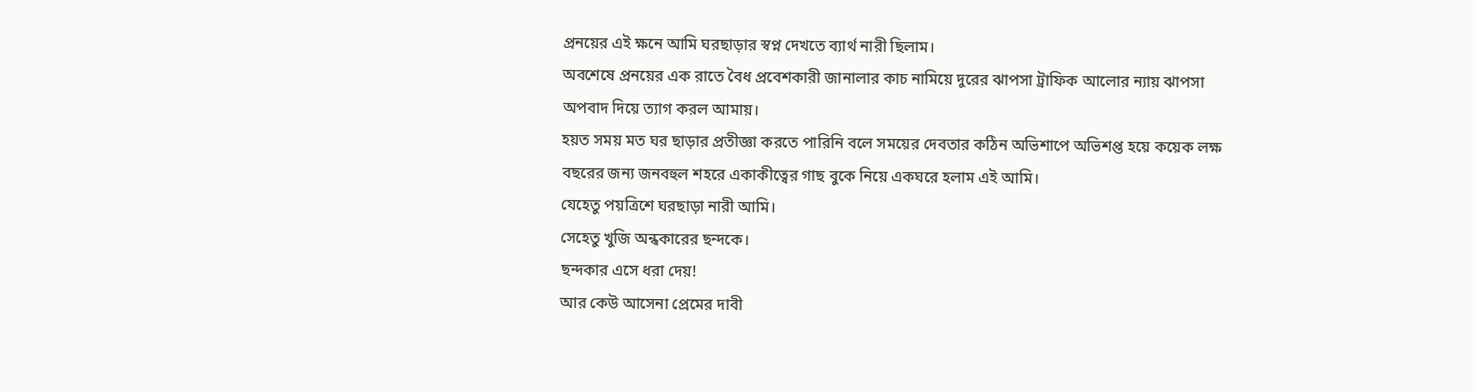প্রনয়ের এই ক্ষনে আমি ঘরছাড়ার স্বপ্ন দেখতে ব্যার্থ নারী ছিলাম।
অবশেষে প্রনয়ের এক রাতে বৈধ প্রবেশকারী জানালার কাচ নামিয়ে দুরের ঝাপসা ট্রাফিক আলোর ন্যায় ঝাপসা অপবাদ দিয়ে ত্যাগ করল আমায়।
হয়ত সময় মত ঘর ছাড়ার প্রতীজ্ঞা করতে পারিনি বলে সময়ের দেবতার কঠিন অভিশাপে অভিশপ্ত হয়ে কয়েক লক্ষ বছরের জন্য জনবহুল শহরে একাকীত্বের গাছ বুকে নিয়ে একঘরে হলাম এই আমি।
যেহেতু পয়ত্রিশে ঘরছাড়া নারী আমি।
সেহেতু খুজি অন্ধকারের ছন্দকে।
ছন্দকার এসে ধরা দেয়!
আর কেউ আসেনা প্রেমের দাবী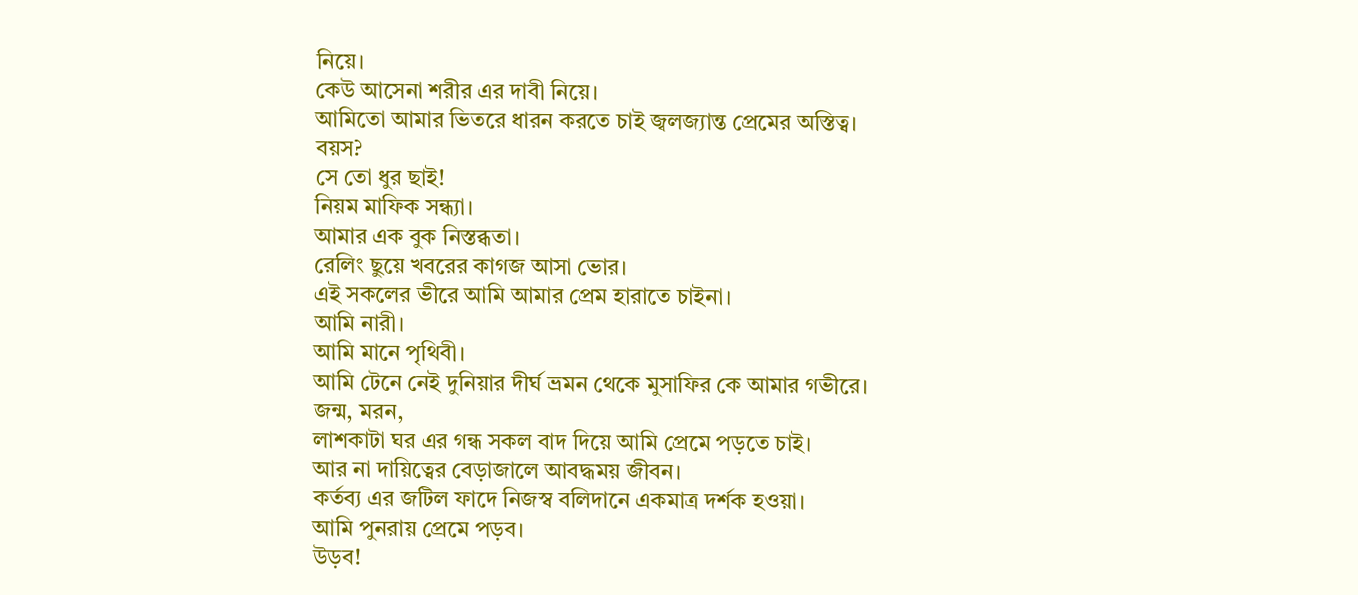নিয়ে।
কেউ আসেনা শরীর এর দাবী নিয়ে।
আমিতো আমার ভিতরে ধারন করতে চাই জ্বলজ্যান্ত প্রেমের অস্তিত্ব।
বয়স?
সে তো ধুর ছাই!
নিয়ম মাফিক সন্ধ্যা।
আমার এক বুক নিস্তব্ধতা।
রেলিং ছুয়ে খবরের কাগজ আসা ভোর।
এই সকলের ভীরে আমি আমার প্রেম হারাতে চাইনা।
আমি নারী।
আমি মানে পৃথিবী।
আমি টেনে নেই দুনিয়ার দীর্ঘ ভ্রমন থেকে মুসাফির কে আমার গভীরে।
জন্ম, মরন,
লাশকাটা ঘর এর গন্ধ সকল বাদ দিয়ে আমি প্রেমে পড়তে চাই।
আর না দায়িত্বের বেড়াজালে আবদ্ধময় জীবন।
কর্তব্য এর জটিল ফাদে নিজস্ব বলিদানে একমাত্র দর্শক হওয়া।
আমি পুনরায় প্রেমে পড়ব।
উড়ব!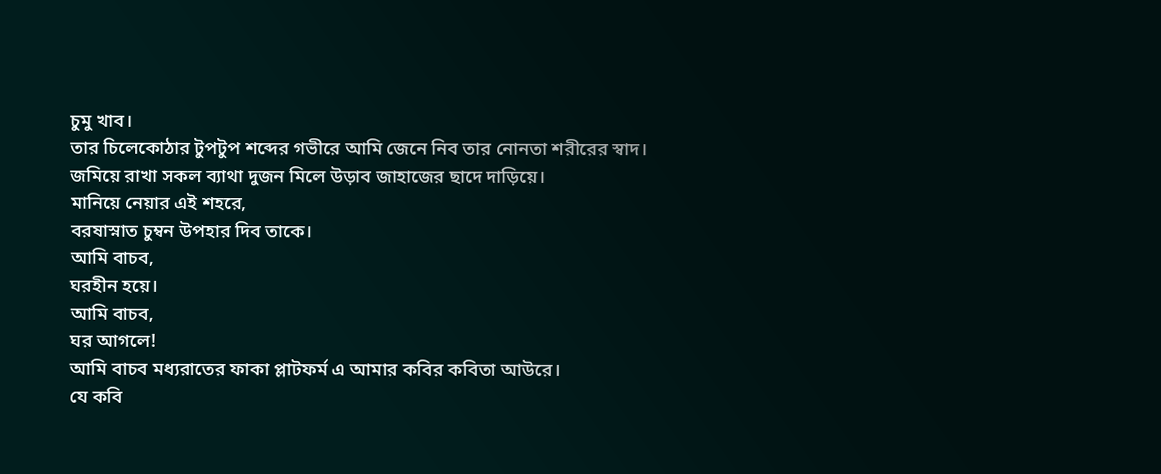চুমু খাব।
তার চিলেকোঠার টুপটুপ শব্দের গভীরে আমি জেনে নিব তার নোনতা শরীরের স্বাদ।
জমিয়ে রাখা সকল ব্যাথা দুজন মিলে উড়াব জাহাজের ছাদে দাড়িয়ে।
মানিয়ে নেয়ার এই শহরে,
বরষাস্নাত চুম্বন উপহার দিব তাকে।
আমি বাচব,
ঘরহীন হয়ে।
আমি বাচব,
ঘর আগলে!
আমি বাচব মধ্যরাতের ফাকা প্লাটফর্ম এ আমার কবির কবিতা আউরে।
যে কবি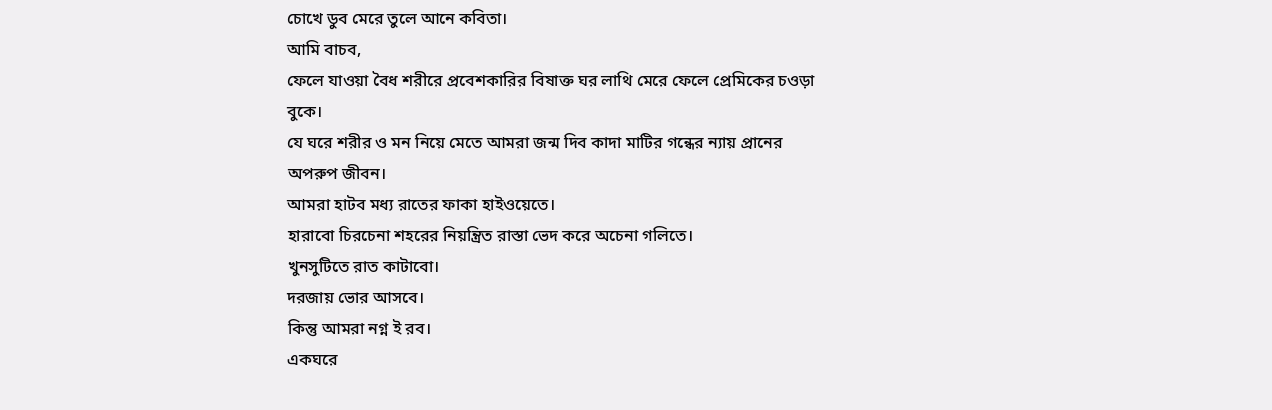চোখে ডুব মেরে তুলে আনে কবিতা।
আমি বাচব,
ফেলে যাওয়া বৈধ শরীরে প্রবেশকারির বিষাক্ত ঘর লাথি মেরে ফেলে প্রেমিকের চওড়া বুকে।
যে ঘরে শরীর ও মন নিয়ে মেতে আমরা জন্ম দিব কাদা মাটির গন্ধের ন্যায় প্রানের অপরুপ জীবন।
আমরা হাটব মধ্য রাতের ফাকা হাইওয়েতে।
হারাবো চিরচেনা শহরের নিয়ন্ত্রিত রাস্তা ভেদ করে অচেনা গলিতে।
খুনসুটিতে রাত কাটাবো।
দরজায় ভোর আসবে।
কিন্তু আমরা নগ্ন ই রব।
একঘরে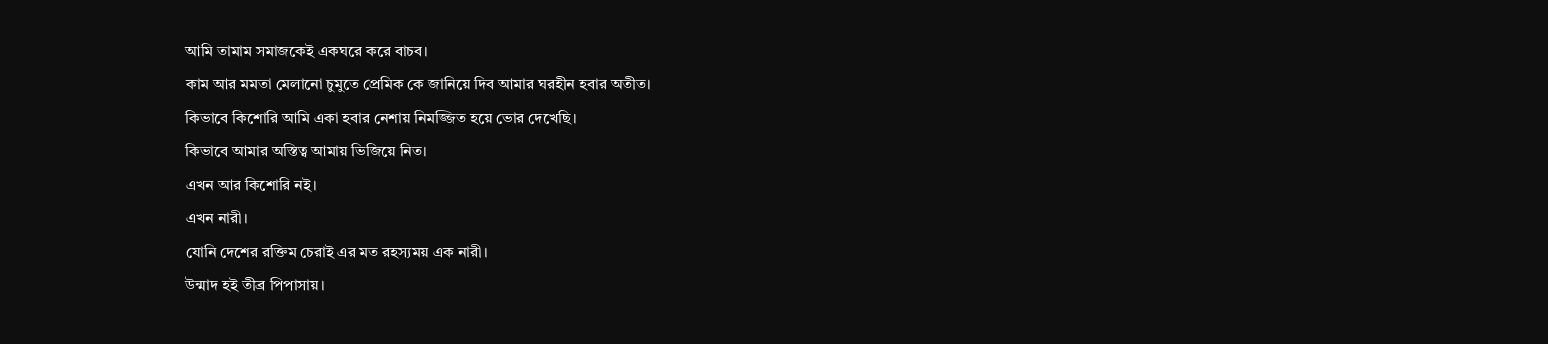আমি তামাম সমাজকেই একঘরে করে বাচব।
কাম আর মমতা মেলানো চুমুতে প্রেমিক কে জানিয়ে দিব আমার ঘরহীন হবার অতীত।
কিভাবে কিশোরি আমি একা হবার নেশায় নিমজ্জিত হয়ে ভোর দেখেছি।
কিভাবে আমার অস্তিত্ব আমায় ভিজিয়ে নিত।
এখন আর কিশোরি নই।
এখন নারী।
যোনি দেশের রক্তিম চেরাই এর মত রহস্যময় এক নারী।
উন্মাদ হই তীব্র পিপাসায়।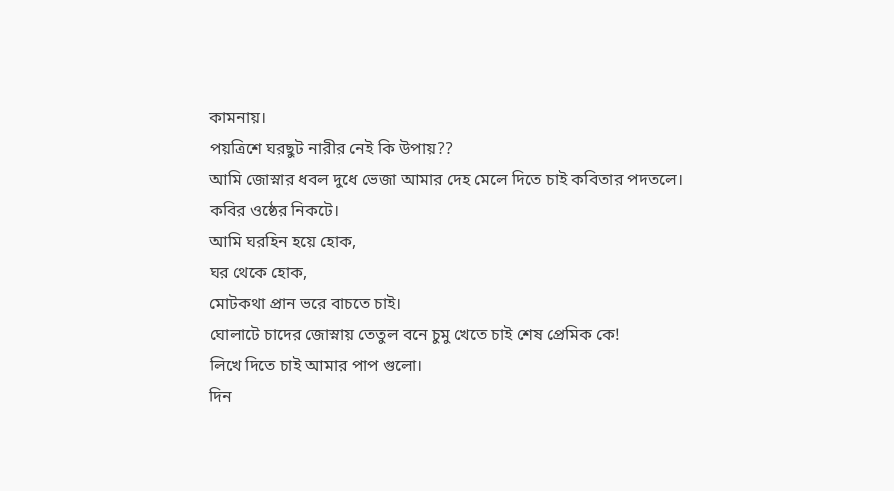কামনায়।
পয়ত্রিশে ঘরছুট নারীর নেই কি উপায়??
আমি জোস্নার ধবল দুধে ভেজা আমার দেহ মেলে দিতে চাই কবিতার পদতলে।
কবির ওষ্ঠের নিকটে।
আমি ঘরহিন হয়ে হোক,
ঘর থেকে হোক,
মোটকথা প্রান ভরে বাচতে চাই।
ঘোলাটে চাদের জোস্নায় তেতুল বনে চুমু খেতে চাই শেষ প্রেমিক কে!
লিখে দিতে চাই আমার পাপ গুলো।
দিন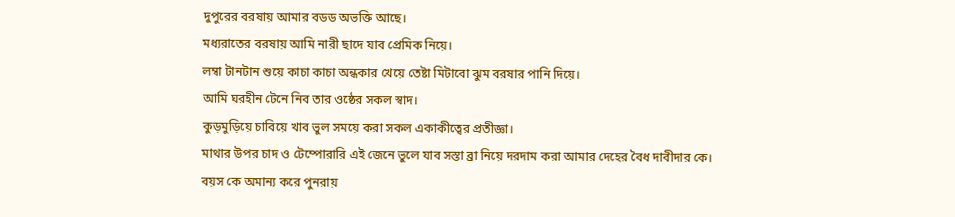দুপুরের বরষায় আমার বডড অভক্তি আছে।
মধ্যরাতের বরষায় আমি নারী ছাদে যাব প্রেমিক নিয়ে।
লম্বা টানটান শুয়ে কাচা কাচা অন্ধকার খেয়ে তেষ্টা মিটাবো ঝুম বরষার পানি দিয়ে।
আমি ঘরহীন টেনে নিব তার ওষ্ঠের সকল স্বাদ।
কুড়মুড়িয়ে চাবিয়ে খাব ভুল সময়ে করা সকল একাকীত্বের প্রতীজ্ঞা।
মাথার উপর চাদ ও টেম্পোরারি এই জেনে ভুলে যাব সস্তা ব্রা নিয়ে দরদাম করা আমার দেহের বৈধ দাবীদার কে।
বয়স কে অমান্য করে পুনরায়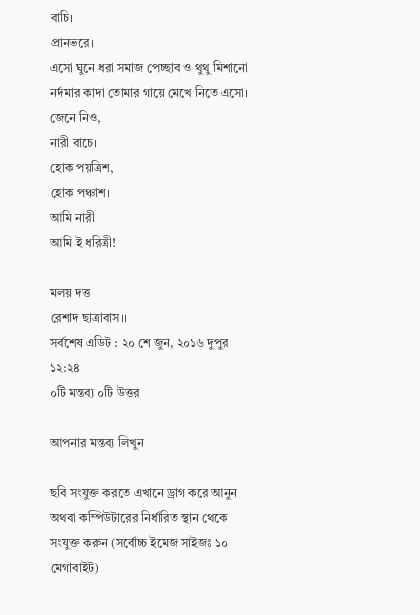বাচি।
প্রানভরে।
এসো ঘুনে ধরা সমাজ পেচ্ছাব ও থুথু মিশানো নর্দমার কাদা তোমার গায়ে মেখে নিতে এসো।
জেনে নিও,
নারী বাচে।
হোক পয়ত্রিশ,
হোক পঞ্চাশ।
আমি নারী
আমি ই ধরিত্রী!

মলয় দত্ত
রেশাদ ছাত্রাবাস।।
সর্বশেষ এডিট : ২০ শে জুন, ২০১৬ দুপুর ১২:২৪
০টি মন্তব্য ০টি উত্তর

আপনার মন্তব্য লিখুন

ছবি সংযুক্ত করতে এখানে ড্রাগ করে আনুন অথবা কম্পিউটারের নির্ধারিত স্থান থেকে সংযুক্ত করুন (সর্বোচ্চ ইমেজ সাইজঃ ১০ মেগাবাইট)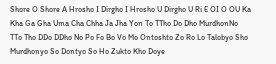Shore O Shore A Hrosho I Dirgho I Hrosho U Dirgho U Ri E OI O OU Ka Kha Ga Gha Uma Cha Chha Ja Jha Yon To TTho Do Dho MurdhonNo TTo Tho DDo DDho No Po Fo Bo Vo Mo Ontoshto Zo Ro Lo Talobyo Sho Murdhonyo So Dontyo So Ho Zukto Kho Doye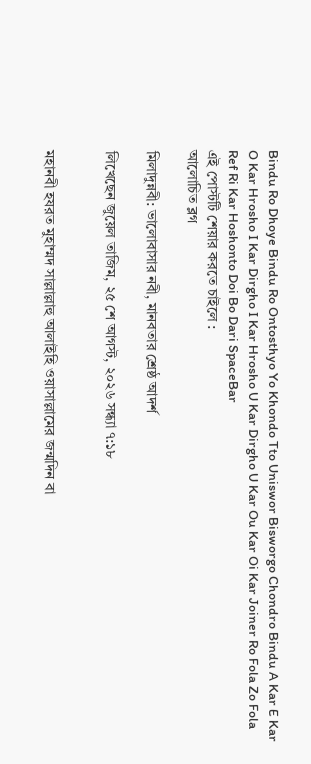Bindu Ro Dhoye Bindu Ro Ontosthyo Yo Khondo Tto Uniswor Bisworgo Chondro Bindu A Kar E Kar O Kar Hrosho I Kar Dirgho I Kar Hrosho U Kar Dirgho U Kar Ou Kar Oi Kar Joiner Ro Fola Zo Fola Ref Ri Kar Hoshonto Doi Bo Dari SpaceBar
এই পোস্টটি শেয়ার করতে চাইলে :
আলোচিত ব্লগ

মিলাদুন্নবী: ভালোবাসার নবী, মানবতার শ্রেষ্ঠ আদর্শ

লিখেছেন জুয়েল তাজিম, ২৫ শে আগস্ট, ২০২৬ সন্ধ্যা ৭:১৮


মহানবী হযরত মুহাম্মদ সাল্লাল্লাহু আলাইহি ওয়াসাল্লামের জন্মদিন বা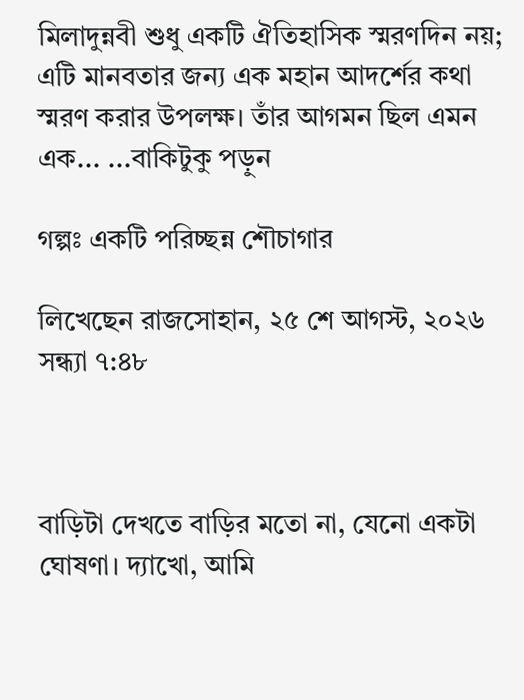মিলাদুন্নবী শুধু একটি ঐতিহাসিক স্মরণদিন নয়; এটি মানবতার জন্য এক মহান আদর্শের কথা স্মরণ করার উপলক্ষ। তাঁর আগমন ছিল এমন এক... ...বাকিটুকু পড়ুন

গল্পঃ একটি পরিচ্ছন্ন শৌচাগার

লিখেছেন রাজসোহান, ২৫ শে আগস্ট, ২০২৬ সন্ধ্যা ৭:৪৮



বাড়িটা দেখতে বাড়ির মতো না, যেনো একটা ঘোষণা। দ্যাখো, আমি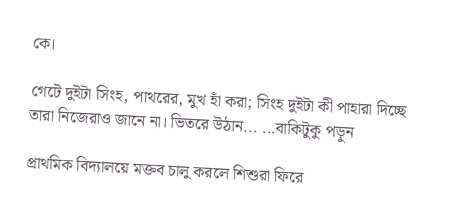কে।

গেটে দুইটা সিংহ, পাথরের, মুখ হাঁ করা; সিংহ দুইটা কী পাহারা দিচ্ছে তারা নিজেরাও জানে না। ভিতরে উঠান... ...বাকিটুকু পড়ুন

প্রাথমিক বিদ্যালয়ে মক্তব চালু করলে শিশুরা ফিরে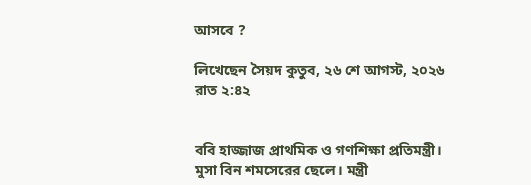আসবে ?

লিখেছেন সৈয়দ কুতুব, ২৬ শে আগস্ট, ২০২৬ রাত ২:৪২


ববি হাজ্জাজ প্রাথমিক ও গণশিক্ষা প্রতিমন্ত্রী। মুসা বিন শমসেরের ছেলে। মন্ত্রী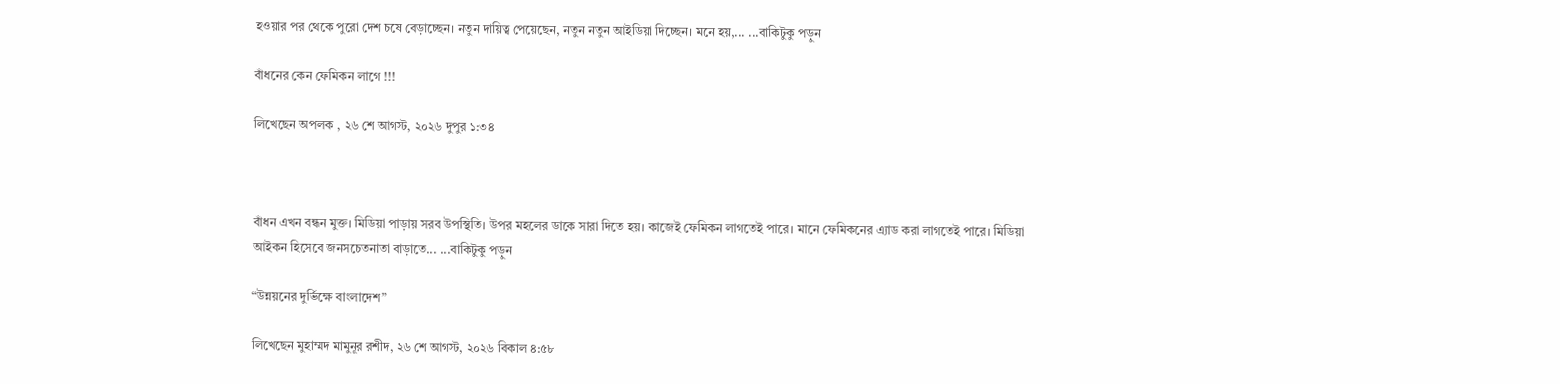হওয়ার পর থেকে পুরো দেশ চষে বেড়াচ্ছেন। নতুন দায়িত্ব পেয়েছেন, নতুন নতুন আইডিয়া দিচ্ছেন। মনে হয়,... ...বাকিটুকু পড়ুন

বাঁধনের কেন ফেমিকন লাগে !!!

লিখেছেন অপলক , ২৬ শে আগস্ট, ২০২৬ দুপুর ১:৩৪



বাঁধন এখন বন্ধন মুক্ত। মিডিয়া পাড়ায় সরব উপস্থিতি। উপর মহলের ডাকে সারা দিতে হয়। কাজেই ফেমিকন লাগতেই পারে। মানে ফেমিকনের এ্যাড করা লাগতেই পারে। মিডিয়া আইকন হিসেবে জনসচেতনাতা বাড়াতে... ...বাকিটুকু পড়ুন

“উন্নয়নের দুর্ভিক্ষে বাংলাদেশ”

লিখেছেন মুহাম্মদ মামুনূর রশীদ, ২৬ শে আগস্ট, ২০২৬ বিকাল ৪:৫৮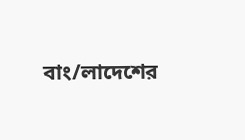বাং/লাদেশের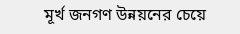মূর্খ জনগণ উন্নয়নের চেয়ে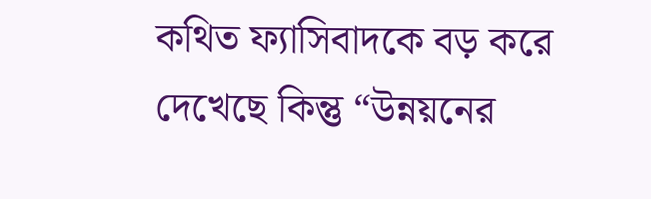কথিত ফ্যাসিবাদকে বড় করে দেখেছে কিন্তু “উন্নয়নের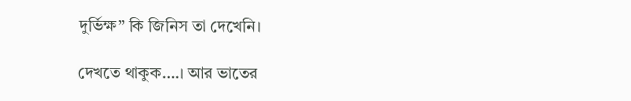দুর্ভিক্ষ” কি জিনিস তা দেখেনি।

দেখতে থাকুক….। আর ভাতের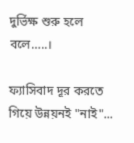দুর্ভিক্ষ শুরু হলে বলে…..।

ফ্যাসিবাদ দূর করতে গিয়ে উন্নয়নই "নাই"...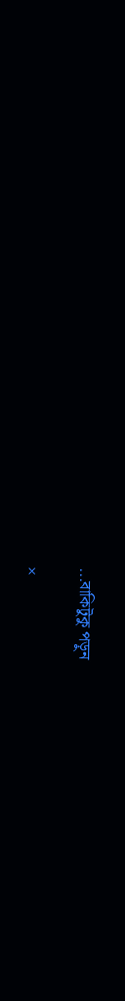...বাকিটুকু পড়ুন

×